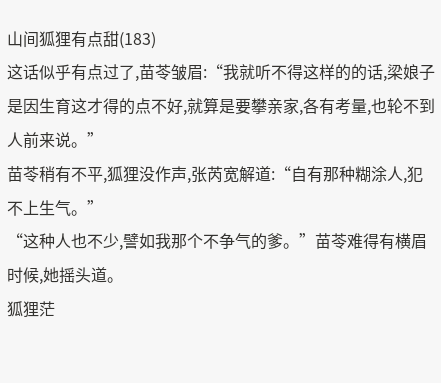山间狐狸有点甜(183)
这话似乎有点过了,苗苓皱眉:“我就听不得这样的的话,梁娘子是因生育这才得的点不好,就算是要攀亲家,各有考量,也轮不到人前来说。”
苗苓稍有不平,狐狸没作声,张芮宽解道:“自有那种糊涂人,犯不上生气。”
“这种人也不少,譬如我那个不争气的爹。”苗苓难得有横眉时候,她摇头道。
狐狸茫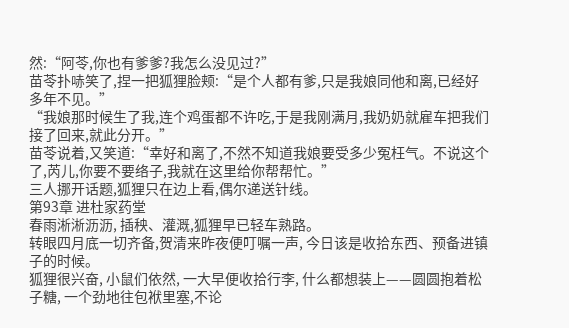然:“阿苓,你也有爹爹?我怎么没见过?”
苗苓扑哧笑了,捏一把狐狸脸颊:“是个人都有爹,只是我娘同他和离,已经好多年不见。”
“我娘那时候生了我,连个鸡蛋都不许吃,于是我刚满月,我奶奶就雇车把我们接了回来,就此分开。”
苗苓说着,又笑道:“幸好和离了,不然不知道我娘要受多少冤枉气。不说这个了,芮儿,你要不要络子,我就在这里给你帮帮忙。”
三人挪开话题,狐狸只在边上看,偶尔递送针线。
第93章 进杜家药堂
春雨淅淅沥沥, 插秧、灌溉,狐狸早已轻车熟路。
转眼四月底一切齐备,贺清来昨夜便叮嘱一声, 今日该是收拾东西、预备进镇子的时候。
狐狸很兴奋, 小鼠们依然, 一大早便收拾行李, 什么都想装上——圆圆抱着松子糖, 一个劲地往包袱里塞,不论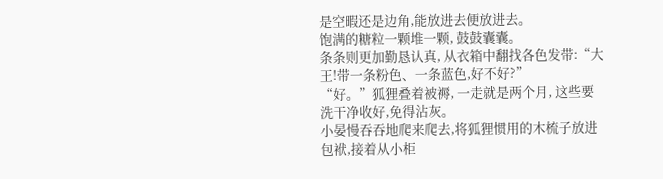是空暇还是边角,能放进去便放进去。
饱满的糖粒一颗堆一颗, 鼓鼓囊囊。
条条则更加勤恳认真, 从衣箱中翻找各色发带:“大王!带一条粉色、一条蓝色,好不好?”
“好。”狐狸叠着被褥, 一走就是两个月, 这些要洗干净收好,免得沾灰。
小晏慢吞吞地爬来爬去,将狐狸惯用的木梳子放进包袱,接着从小柜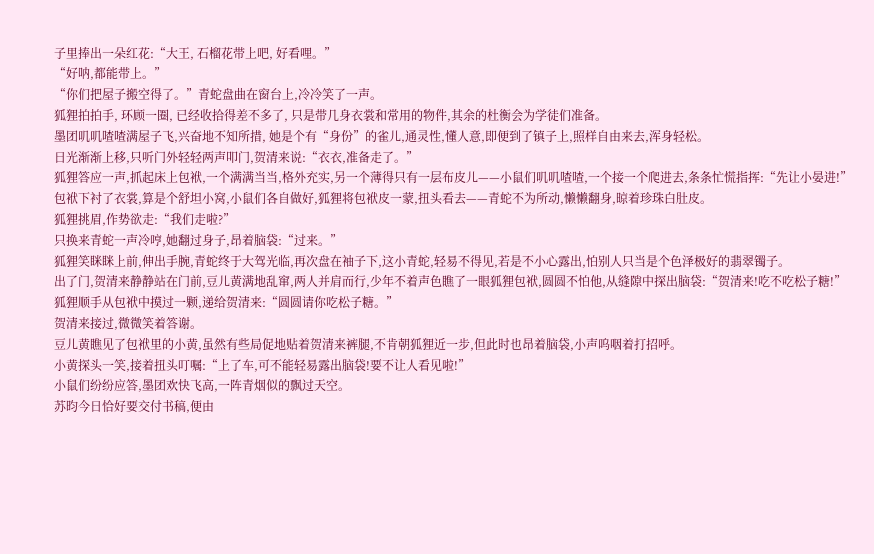子里捧出一朵红花:“大王, 石榴花带上吧, 好看哩。”
“好呐,都能带上。”
“你们把屋子搬空得了。”青蛇盘曲在窗台上,冷冷笑了一声。
狐狸拍拍手, 环顾一圈, 已经收拾得差不多了, 只是带几身衣裳和常用的物件,其余的杜衡会为学徒们准备。
墨团叽叽喳喳满屋子飞,兴奋地不知所措, 她是个有“身份”的雀儿,通灵性,懂人意,即便到了镇子上,照样自由来去,浑身轻松。
日光渐渐上移,只听门外轻轻两声叩门,贺清来说:“衣衣,准备走了。”
狐狸答应一声,抓起床上包袱,一个满满当当,格外充实,另一个薄得只有一层布皮儿——小鼠们叽叽喳喳,一个接一个爬进去,条条忙慌指挥:“先让小晏进!”
包袱下衬了衣裳,算是个舒坦小窝,小鼠们各自做好,狐狸将包袱皮一蒙,扭头看去——青蛇不为所动,懒懒翻身,晾着珍珠白肚皮。
狐狸挑眉,作势欲走:“我们走啦?”
只换来青蛇一声冷哼,她翻过身子,昂着脑袋:“过来。”
狐狸笑眯眯上前,伸出手腕,青蛇终于大驾光临,再次盘在袖子下,这小青蛇,轻易不得见,若是不小心露出,怕别人只当是个色泽极好的翡翠镯子。
出了门,贺清来静静站在门前,豆儿黄满地乱窜,两人并肩而行,少年不着声色瞧了一眼狐狸包袱,圆圆不怕他,从缝隙中探出脑袋:“贺清来!吃不吃松子糖!”
狐狸顺手从包袱中摸过一颗,递给贺清来:“圆圆请你吃松子糖。”
贺清来接过,微微笑着答谢。
豆儿黄瞧见了包袱里的小黄,虽然有些局促地贴着贺清来裤腿,不肯朝狐狸近一步,但此时也昂着脑袋,小声呜咽着打招呼。
小黄探头一笑,接着扭头叮嘱:“上了车,可不能轻易露出脑袋!要不让人看见啦!”
小鼠们纷纷应答,墨团欢快飞高,一阵青烟似的飘过天空。
苏昀今日恰好要交付书稿,便由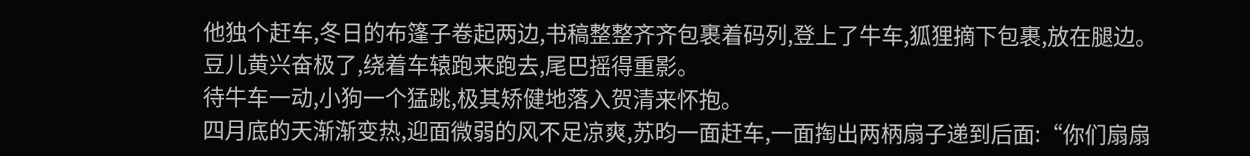他独个赶车,冬日的布篷子卷起两边,书稿整整齐齐包裹着码列,登上了牛车,狐狸摘下包裹,放在腿边。
豆儿黄兴奋极了,绕着车辕跑来跑去,尾巴摇得重影。
待牛车一动,小狗一个猛跳,极其矫健地落入贺清来怀抱。
四月底的天渐渐变热,迎面微弱的风不足凉爽,苏昀一面赶车,一面掏出两柄扇子递到后面:“你们扇扇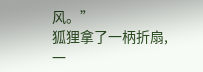风。”
狐狸拿了一柄折扇,一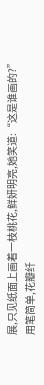展,只见纸面上画着一枝桃花,鲜妍明亮,她笑道:“这是谁画的?”
用笔简单,花瓣纤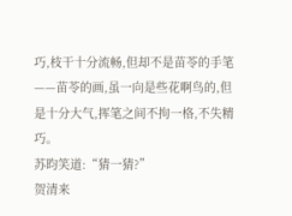巧,枝干十分流畅,但却不是苗苓的手笔——苗苓的画,虽一向是些花啊鸟的,但是十分大气,挥笔之间不拘一格,不失精巧。
苏昀笑道:“猜一猜?”
贺清来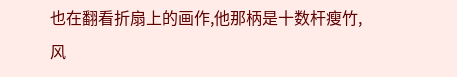也在翻看折扇上的画作,他那柄是十数杆瘦竹,风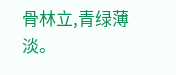骨林立,青绿薄淡。